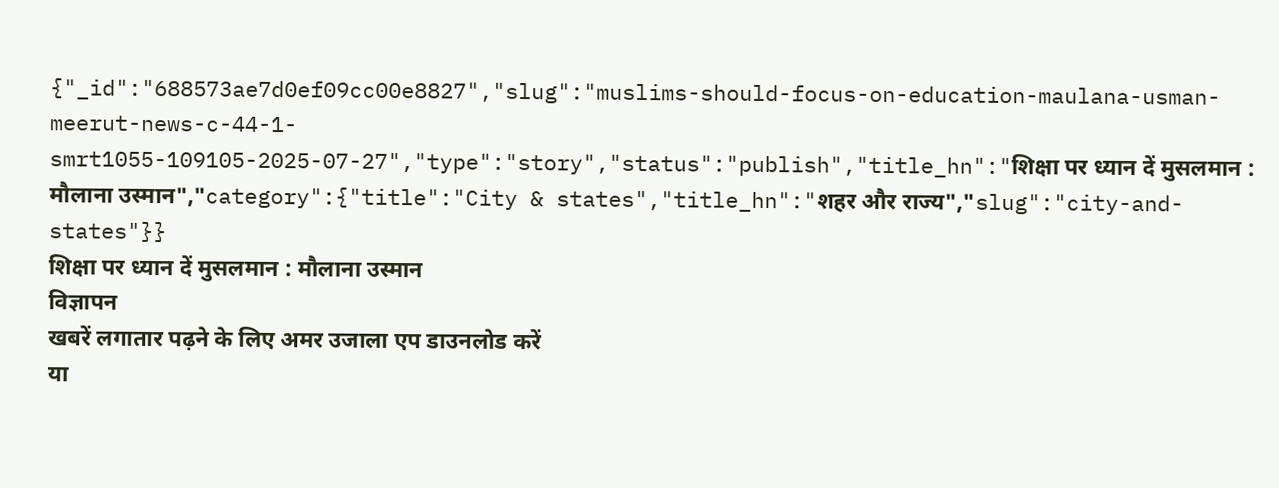{"_id":"688573ae7d0ef09cc00e8827","slug":"muslims-should-focus-on-education-maulana-usman-meerut-news-c-44-1-smrt1055-109105-2025-07-27","type":"story","status":"publish","title_hn":"शिक्षा पर ध्यान दें मुसलमान : मौलाना उस्मान","category":{"title":"City & states","title_hn":"शहर और राज्य","slug":"city-and-states"}}
शिक्षा पर ध्यान दें मुसलमान : मौलाना उस्मान
विज्ञापन
खबरें लगातार पढ़ने के लिए अमर उजाला एप डाउनलोड करें
या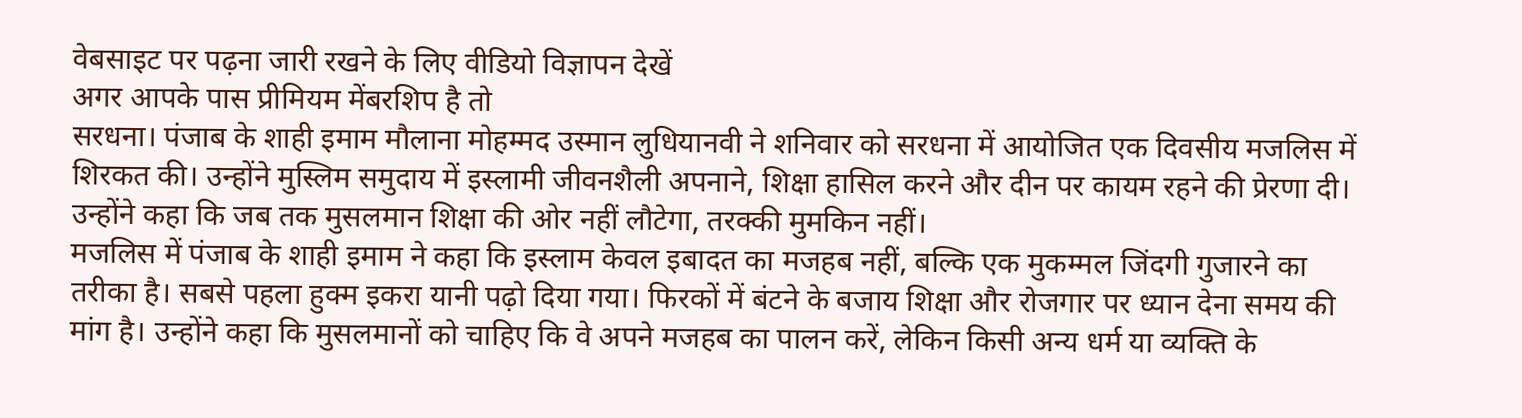वेबसाइट पर पढ़ना जारी रखने के लिए वीडियो विज्ञापन देखें
अगर आपके पास प्रीमियम मेंबरशिप है तो
सरधना। पंजाब के शाही इमाम मौलाना मोहम्मद उस्मान लुधियानवी ने शनिवार को सरधना में आयोजित एक दिवसीय मजलिस में शिरकत की। उन्होंने मुस्लिम समुदाय में इस्लामी जीवनशैली अपनाने, शिक्षा हासिल करने और दीन पर कायम रहने की प्रेरणा दी। उन्होंने कहा कि जब तक मुसलमान शिक्षा की ओर नहीं लौटेगा, तरक्की मुमकिन नहीं।
मजलिस में पंजाब के शाही इमाम ने कहा कि इस्लाम केवल इबादत का मजहब नहीं, बल्कि एक मुकम्मल जिंदगी गुजारने का तरीका है। सबसे पहला हुक्म इकरा यानी पढ़ो दिया गया। फिरकों में बंटने के बजाय शिक्षा और रोजगार पर ध्यान देना समय की मांग है। उन्होंने कहा कि मुसलमानों को चाहिए कि वे अपने मजहब का पालन करें, लेकिन किसी अन्य धर्म या व्यक्ति के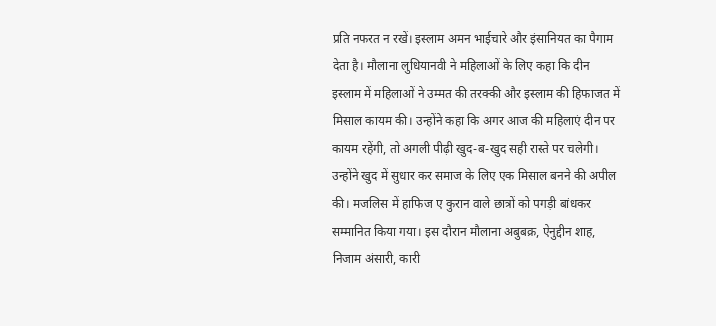प्रति नफरत न रखें। इस्लाम अमन भाईचारे और इंसानियत का पैगाम देता है। मौलाना लुधियानवी ने महिलाओं के लिए कहा कि दीन इस्लाम में महिलाओं ने उम्मत की तरक्की और इस्लाम की हिफाजत में मिसाल कायम की। उन्होंने कहा कि अगर आज की महिलाएं दीन पर कायम रहेंगी, तो अगली पीढ़ी खुद-ब-खुद सही रास्ते पर चलेगी। उन्होंने खुद में सुधार कर समाज के लिए एक मिसाल बनने की अपील की। मजलिस में हाफिज ए कुरान वाले छात्रों को पगड़ी बांधकर सम्मानित किया गया। इस दौरान मौलाना अबुबक्र, ऐनुद्दीन शाह, निजाम अंसारी, कारी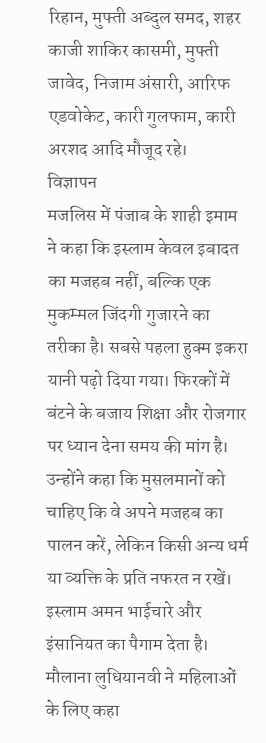रिहान, मुफ्ती अब्दुल समद, शहर काजी शाकिर कासमी, मुफ्ती जावेद, निजाम अंसारी, आरिफ एडवोकेट, कारी गुलफाम, कारी अरशद आदि मौजूद रहे।
विज्ञापन
मजलिस में पंजाब के शाही इमाम ने कहा कि इस्लाम केवल इबादत का मजहब नहीं, बल्कि एक मुकम्मल जिंदगी गुजारने का तरीका है। सबसे पहला हुक्म इकरा यानी पढ़ो दिया गया। फिरकों में बंटने के बजाय शिक्षा और रोजगार पर ध्यान देना समय की मांग है। उन्होंने कहा कि मुसलमानों को चाहिए कि वे अपने मजहब का पालन करें, लेकिन किसी अन्य धर्म या व्यक्ति के प्रति नफरत न रखें। इस्लाम अमन भाईचारे और इंसानियत का पैगाम देता है। मौलाना लुधियानवी ने महिलाओं के लिए कहा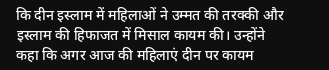कि दीन इस्लाम में महिलाओं ने उम्मत की तरक्की और इस्लाम की हिफाजत में मिसाल कायम की। उन्होंने कहा कि अगर आज की महिलाएं दीन पर कायम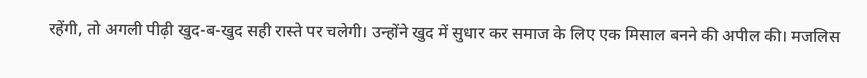रहेंगी, तो अगली पीढ़ी खुद-ब-खुद सही रास्ते पर चलेगी। उन्होंने खुद में सुधार कर समाज के लिए एक मिसाल बनने की अपील की। मजलिस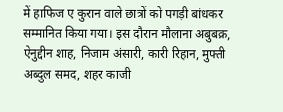में हाफिज ए कुरान वाले छात्रों को पगड़ी बांधकर सम्मानित किया गया। इस दौरान मौलाना अबुबक्र, ऐनुद्दीन शाह, निजाम अंसारी, कारी रिहान, मुफ्ती अब्दुल समद, शहर काजी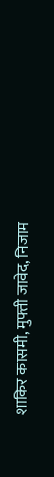शाकिर कासमी, मुफ्ती जावेद, निजाम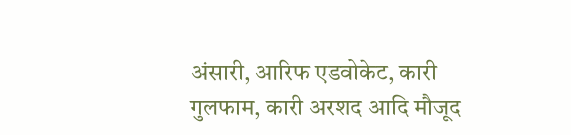अंसारी, आरिफ एडवोकेट, कारी गुलफाम, कारी अरशद आदि मौजूद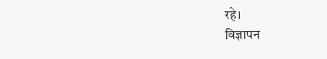रहे।
विज्ञापन